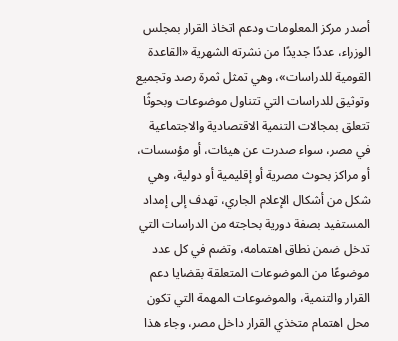أصدر مركز المعلومات ودعم اتخاذ القرار بمجلس الوزراء، عددًا جديدًا من نشرته الشهرية «القاعدة القومية للدراسات»، وهي تمثل ثمرة رصد وتجميع وتوثيق للدراسات التي تتناول موضوعات وبحوثًا تتعلق بمجالات التنمية الاقتصادية والاجتماعية في مصر، سواء صدرت عن هيئات، أو مؤسسات، أو مراكز بحوث مصرية أو إقليمية أو دولية، وهي شكل من أشكال الإعلام الجاري، تهدف إلى إمداد المستفيد بصفة دورية بحاجته من الدراسات التي تدخل ضمن نطاق اهتمامه، وتضم في كل عدد موضوعًا من الموضوعات المتعلقة بقضايا دعم القرار والتنمية، والموضوعات المهمة التي تكون محل اهتمام متخذي القرار داخل مصر، وجاء هذا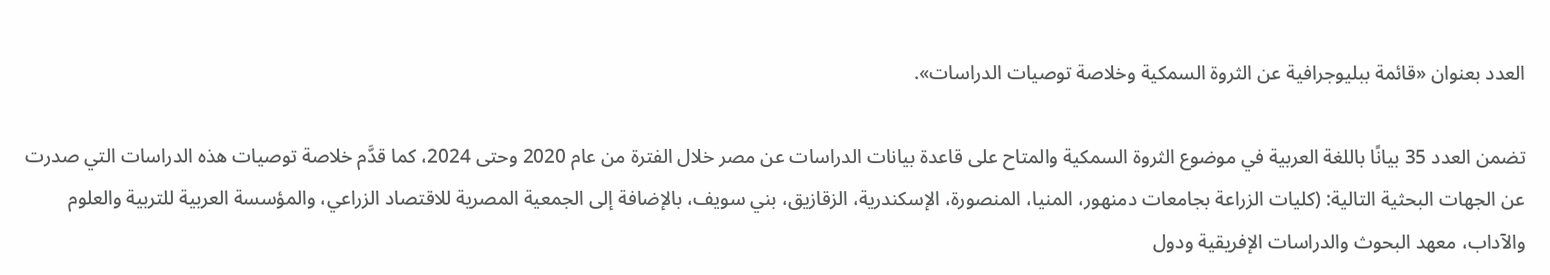العدد بعنوان «قائمة ببليوجرافية عن الثروة السمكية وخلاصة توصيات الدراسات».

تضمن العدد 35 بيانًا باللغة العربية في موضوع الثروة السمكية والمتاح على قاعدة بيانات الدراسات عن مصر خلال الفترة من عام 2020 وحتى 2024، كما قدَّم خلاصة توصيات هذه الدراسات التي صدرت عن الجهات البحثية التالية: (كليات الزراعة بجامعات دمنهور، المنيا، المنصورة، الإسكندرية، الزقازيق، بني سويف، بالإضافة إلى الجمعية المصرية للاقتصاد الزراعي، والمؤسسة العربية للتربية والعلوم والآداب، معهد البحوث والدراسات الإفريقية ودول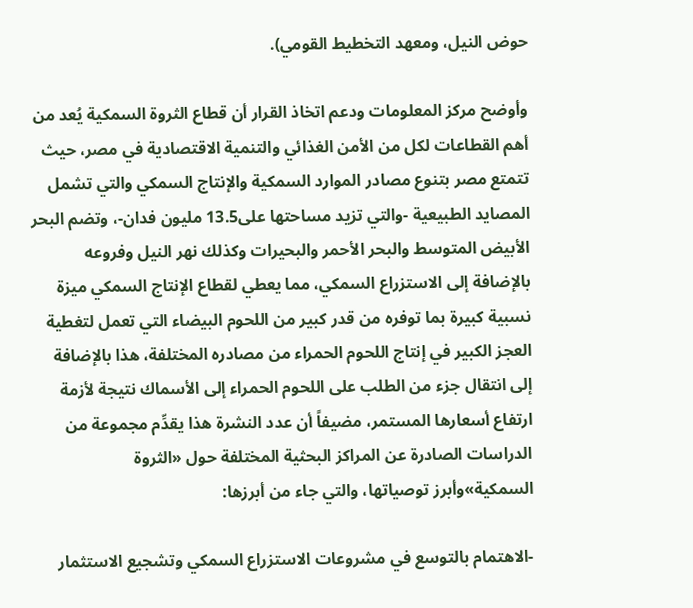حوض النيل، ومعهد التخطيط القومي).

وأوضح مركز المعلومات ودعم اتخاذ القرار أن قطاع الثروة السمكية يُعد من أهم القطاعات لكل من الأمن الغذائي والتنمية الاقتصادية في مصر، حيث تتمتع مصر بتنوع مصادر الموارد السمكية والإنتاج السمكي والتي تشمل المصايد الطبيعية -والتي تزيد مساحتها على13.5 مليون فدان-، وتضم البحر الأبيض المتوسط والبحر الأحمر والبحيرات وكذلك نهر النيل وفروعه بالإضافة إلى الاستزراع السمكي، مما يعطي لقطاع الإنتاج السمكي ميزة نسبية كبيرة بما توفره من قدر كبير من اللحوم البيضاء التي تعمل لتغطية العجز الكبير في إنتاج اللحوم الحمراء من مصادره المختلفة، هذا بالإضافة إلى انتقال جزء من الطلب على اللحوم الحمراء إلى الأسماك نتيجة لأزمة ارتفاع أسعارها المستمر، مضيفاً أن عدد النشرة هذا يقدِّم مجموعة من الدراسات الصادرة عن المراكز البحثية المختلفة حول «الثروة السمكية»وأبرز توصياتها، والتي جاء من أبرزها:

-الاهتمام بالتوسع في مشروعات الاستزراع السمكي وتشجيع الاستثمار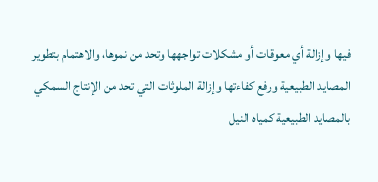فيها وإزالة أي معوقات أو مشكلات تواجهها وتحد من نموها، والاهتمام بتطوير المصايد الطبيعية ورفع كفاءتها وإزالة الملوثات التي تحد من الإنتاج السمكي بالمصايد الطبيعية كمياه النيل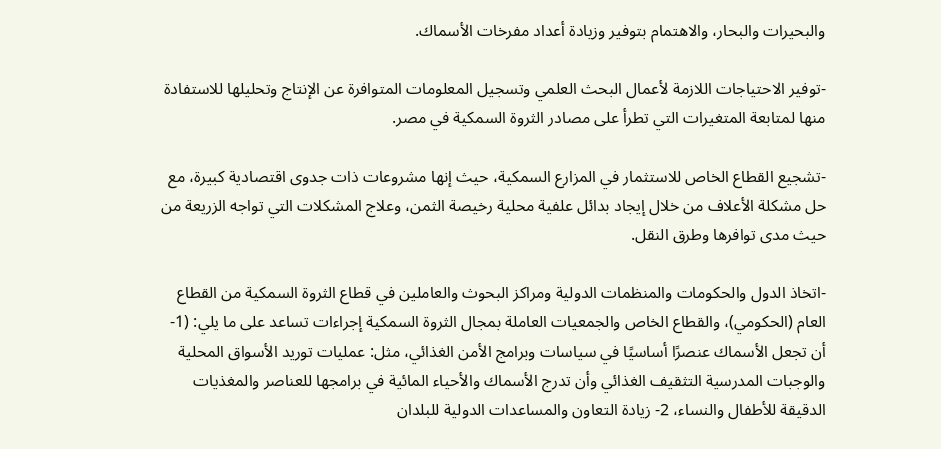والبحيرات والبحار، والاهتمام بتوفير وزيادة أعداد مفرخات الأسماك.

-توفير الاحتياجات اللازمة لأعمال البحث العلمي وتسجيل المعلومات المتوافرة عن الإنتاج وتحليلها للاستفادة منها لمتابعة المتغيرات التي تطرأ على مصادر الثروة السمكية في مصر.

-تشجيع القطاع الخاص للاستثمار في المزارع السمكية، حيث إنها مشروعات ذات جدوى اقتصادية كبيرة، مع حل مشكلة الأعلاف من خلال إيجاد بدائل علفية محلية رخيصة الثمن، وعلاج المشكلات التي تواجه الزريعة من حيث مدى توافرها وطرق النقل.

-اتخاذ الدول والحكومات والمنظمات الدولية ومراكز البحوث والعاملين في قطاع الثروة السمكية من القطاع العام (الحكومي)، والقطاع الخاص والجمعيات العاملة بمجال الثروة السمكية إجراءات تساعد على ما يلي: (1- أن تجعل الأسماك عنصرًا أساسيًا في سياسات وبرامج الأمن الغذائي، مثل: عمليات توريد الأسواق المحلية والوجبات المدرسية التثقيف الغذائي وأن تدرج الأسماك والأحياء المائية في برامجها للعناصر والمغذيات الدقيقة للأطفال والنساء، 2- زيادة التعاون والمساعدات الدولية للبلدان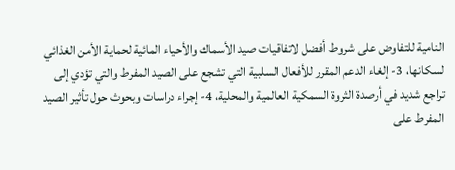النامية للتفاوض على شروط أفضل لاتفاقيات صيد الأسماك والأحياء المائية لحماية الأمن الغذائي لسكانها، 3- إلغاء الدعم المقرر للأفعال السلبية التي تشجع على الصيد المفرط والتي تؤدي إلى تراجع شديد في أرصدة الثروة السمكية العالمية والمحلية، 4- إجراء دراسات وبحوث حول تأثير الصيد المفرط على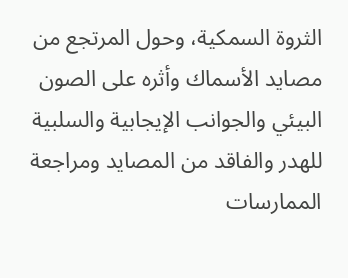الثروة السمكية، وحول المرتجع من مصايد الأسماك وأثره على الصون البيئي والجوانب الإيجابية والسلبية للهدر والفاقد من المصايد ومراجعة الممارسات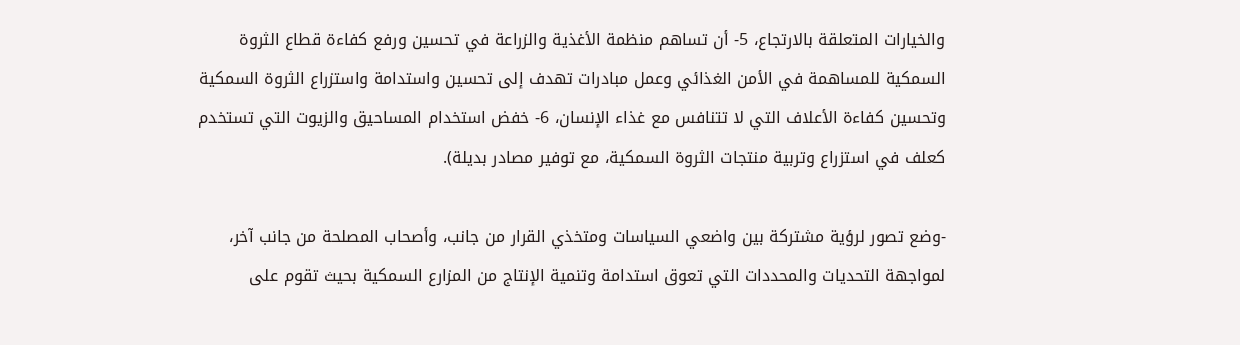والخيارات المتعلقة بالارتجاع، 5- أن تساهم منظمة الأغذية والزراعة في تحسين ورفع كفاءة قطاع الثروة السمكية للمساهمة في الأمن الغذائي وعمل مبادرات تهدف إلى تحسين واستدامة واستزراع الثروة السمكية وتحسين كفاءة الأعلاف التي لا تتنافس مع غذاء الإنسان، 6- خفض استخدام المساحيق والزيوت التي تستخدم كعلف في استزراع وتربية منتجات الثروة السمكية، مع توفير مصادر بديلة).

-وضع تصور لرؤية مشتركة بين واضعي السياسات ومتخذي القرار من جانب، وأصحاب المصلحة من جانب آخر، لمواجهة التحديات والمحددات التي تعوق استدامة وتنمية الإنتاج من المزارع السمكية بحيث تقوم على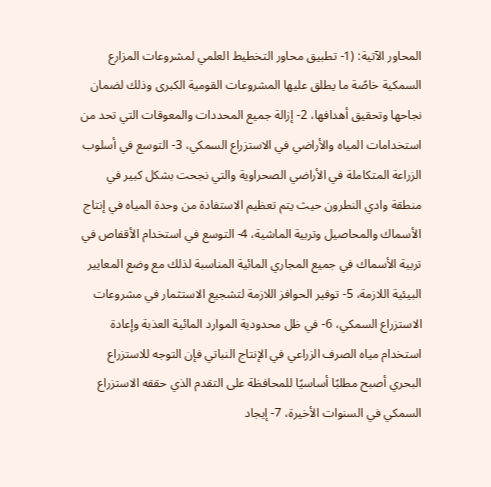المحاور الآتية: (1- تطبيق محاور التخطيط العلمي لمشروعات المزارع السمكية خاصًة ما يطلق عليها المشروعات القومية الكبرى وذلك لضمان نجاحها وتحقيق أهدافها، 2- إزالة جميع المحددات والمعوقات التي تحد من استخدامات المياه والأراضي في الاستزراع السمكي، 3- التوسع في أسلوب الزراعة المتكاملة في الأراضي الصحراوية والتي نجحت بشكل كبير في منطقة وادي النطرون حيث يتم تعظيم الاستفادة من وحدة المياه في إنتاج الأسماك والمحاصيل وتربية الماشية، 4- التوسع في استخدام الأقفاص في تربية الأسماك في جميع المجاري المائية المناسبة لذلك مع وضع المعايير البيئية اللازمة، 5- توفير الحوافز اللازمة لتشجيع الاستثمار في مشروعات الاستزراع السمكي، 6- في ظل محدودية الموارد المائية العذبة وإعادة استخدام مياه الصرف الزراعي في الإنتاج النباتي فإن التوجه للاستزراع البحري أصبح مطلبًا أساسيًا للمحافظة على التقدم الذي حققه الاستزراع السمكي في السنوات الأخيرة، 7- إيجاد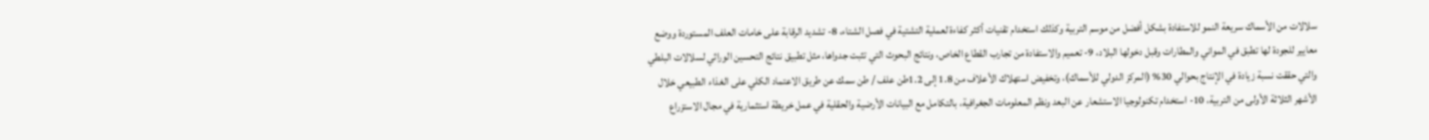سلالات من الأسماك سريعة النمو للاستفادة بشكل أفضل من موسم التربية وكذلك استخدام تقنيات أكثر كفاءة لعملية التشتية في فصل الشتاء، 8- تشديد الرقابة على خامات العلف المستوردة ووضع معايير للجودة لها تطبق في المواني والمطارات وقبل دخولها البلاد، 9- تعميم والاستفادة من تجارب القطاع الخاص، ونتائج البحوث التي تثبت جدواها، مثل تطبيق نتائج التحسين الوراثي لسلالات البلطي والتي حققت نسبة زيادة في الإنتاج بحوالي 30% (المركز الدولي للأسماك)، وتخفيض استهلاك الأعلاف من 1.8 إلى 1.2طن علف / طن سمك عن طريق الاعتماد الكلي على الغذاء الطبيعي خلال الأشهر الثلاثة الأولى من التربية، 10- استخدام تكنولوجيا الاستشعار عن البعد ونظم المعلومات الجغرافية، بالتكامل مع البيانات الأرضية والحقلية في عمل خريطة استثمارية في مجال الاستزراع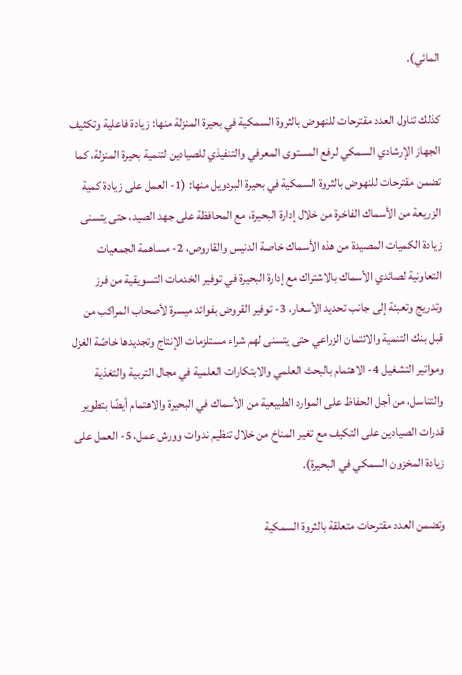المائي).

كذلك تناول العدد مقترحات للنهوض بالثروة السمكية في بحيرة المنزلة منها: زيادة فاعلية وتكثيف الجهاز الإرشادي السمكي لرفع المستوى المعرفي والتنفيذي للصيادين لتنمية بحيرة المنزلة، كما تضمن مقترحات للنهوض بالثروة السمكية في بحيرة البردويل منها: (1- العمل على زيادة كمية الزريعة من الأسماك الفاخرة من خلال إدارة البحيرة، مع المحافظة على جهد الصيد، حتى يتسنى زيادة الكميات المصيدة من هذه الأسماك خاصة الدنيس والقاروص، 2- مساهمة الجمعيات التعاونية لصائدي الأسماك بالاشتراك مع إدارة البحيرة في توفير الخدمات التسويقية من فرز وتدريج وتعبئة إلى جانب تحديد الأسعار، 3- توفير القروض بفوائد ميسرة لأصحاب المراكب من قبل بنك التنمية والائتمان الزراعي حتى يتسنى لهم شراء مستلزمات الإنتاج وتجديدها خاصًة الغزل ومواتير التشغيل 4- الاهتمام بالبحث العلمي والابتكارات العلمية في مجال التربية والتغذية والتناسل، من أجل الحفاظ على الموارد الطبيعية من الأسماك في البحيرة والاهتمام أيضًا بتطوير قدرات الصيادين على التكيف مع تغير المناخ من خلال تنظيم ندوات وورش عمل، 5- العمل على زيادة المخزون السمكي في البحيرة).

وتضمن العدد مقترحات متعلقة بالثروة السمكية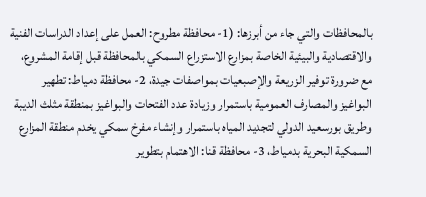بالمحافظات والتي جاء من أبرزها: (1- محافظة مطروح: العمل على إعداد الدراسات الفنية والاقتصادية والبيئية الخاصة بمزارع الاستزراع السمكي بالمحافظة قبل إقامة المشروع، مع ضرورة توفير الزريعة والإصبعيات بمواصفات جيدة، 2- محافظة دمياط: تطهير البواغيز والمصارف العمومية باستمرار وزيادة عدد الفتحات والبواغيز بمنطقة مثلث الديبة وطريق بورسعيد الدولي لتجديد المياه باستمرار وإنشاء مفرخ سمكي يخدم منطقة المزارع السمكية البحرية بدمياط، 3- محافظة قنا: الاهتمام بتطوير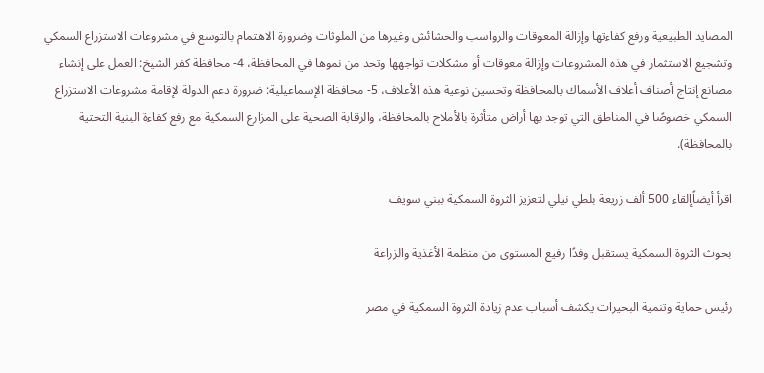المصايد الطبيعية ورفع كفاءتها وإزالة المعوقات والرواسب والحشائش وغيرها من الملوثات وضرورة الاهتمام بالتوسع في مشروعات الاستزراع السمكي وتشجيع الاستثمار في هذه المشروعات وإزالة معوقات أو مشكلات تواجهها وتحد من نموها في المحافظة، 4- محافظة كفر الشيخ: العمل على إنشاء مصانع إنتاج أصناف أعلاف الأسماك بالمحافظة وتحسين نوعية هذه الأعلاف، 5- محافظة الإسماعيلية: ضرورة دعم الدولة لإقامة مشروعات الاستزراع السمكي خصوصًا في المناطق التي توجد بها أراض متأثرة بالأملاح بالمحافظة، والرقابة الصحية على المزارع السمكية مع رفع كفاءة البنية التحتية بالمحافظة).

اقرأ أيضاًإلقاء 500 ألف زريعة بلطي نيلي لتعزيز الثروة السمكية ببني سويف

بحوث الثروة السمكية يستقبل وفدًا رفيع المستوى من منظمة الأغذية والزراعة

رئيس حماية وتنمية البحيرات يكشف أسباب عدم زيادة الثروة السمكية في مصر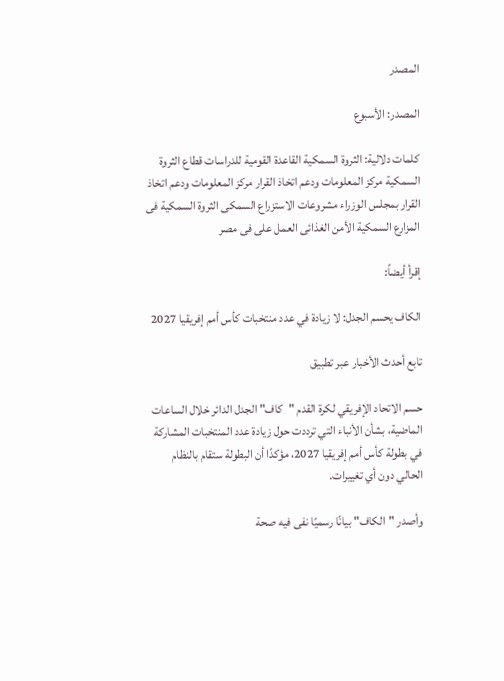المصدر

المصدر: الأسبوع

كلمات دلالية: الثروة السمكية القاعدة القومية للدراسات قطاع الثروة السمكية مركز المعلومات ودعم اتخاذ القرار مركز المعلومات ودعم اتخاذ القرار بمجلس الوزراء مشروعات الاستزراع السمکی الثروة السمکیة فی المزارع السمکیة الأمن الغذائی العمل على فی مصر

إقرأ أيضاً:

الكاف يحسم الجدل: لا زيادة في عدد منتخبات كأس أمم إفريقيا 2027

تابع أحدث الأخبار عبر تطبيق

حسم الاتحاد الإفريقي لكرة القدم "كاف" الجدل الدائر خلال الساعات الماضية، بشأن الأنباء التي ترددت حول زيادة عدد المنتخبات المشاركة في بطولة كأس أمم إفريقيا 2027، مؤكدًا أن البطولة ستقام بالنظام الحالي دون أي تغييرات.

وأصدر "الكاف" بيانًا رسميًا نفى فيه صحة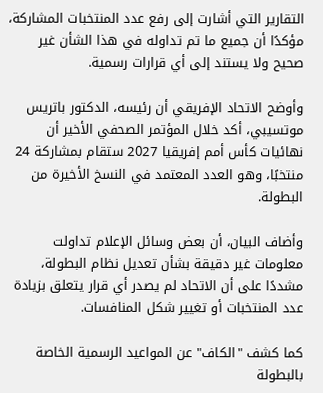التقارير التي أشارت إلى رفع عدد المنتخبات المشاركة، مؤكدًا أن جميع ما تم تداوله في هذا الشأن غير صحيح ولا يستند إلى أي قرارات رسمية.

وأوضح الاتحاد الإفريقي أن رئيسه، الدكتور باتريس موتسيبي، أكد خلال المؤتمر الصحفي الأخير أن نهائيات كأس أمم إفريقيا 2027 ستقام بمشاركة 24 منتخبًا، وهو العدد المعتمد في النسخ الأخيرة من البطولة.

وأضاف البيان، أن بعض وسائل الإعلام تداولت معلومات غير دقيقة بشأن تعديل نظام البطولة، مشددًا على أن الاتحاد لم يصدر أي قرار يتعلق بزيادة عدد المنتخبات أو تغيير شكل المنافسات.

كما كشف "الكاف" عن المواعيد الرسمية الخاصة بالبطولة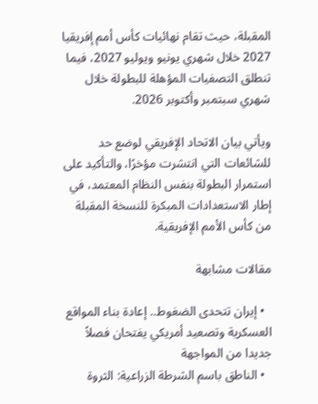المقبلة، حيث تقام نهائيات كأس أمم إفريقيا 2027 خلال شهري يونيو ويوليو 2027، فيما تنطلق التصفيات المؤهلة للبطولة خلال شهري سبتمبر وأكتوبر 2026.

ويأتي بيان الاتحاد الإفريقي لوضع حد للشائعات التي انتشرت مؤخرًا، والتأكيد على استمرار البطولة بنفس النظام المعتمد، في إطار الاستعدادات المبكرة للنسخة المقبلة من كأس الأمم الإفريقية.

مقالات مشابهة

  • إيران تتحدى الضغوط.. إعادة بناء المواقع العسكرية وتصعيد أمريكي يفتحان فصلاً جديدا من المواجهة
  • الناطق باسم الشرطة الزراعية: الثروة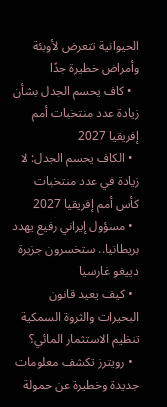الحيوانية تتعرض لأوبئة وأمراض خطيرة جدًا
  • كاف يحسم الجدل بشأن زيادة عدد منتخبات أمم إفريقيا 2027
  • الكاف يحسم الجدل: لا زيادة في عدد منتخبات كأس أمم إفريقيا 2027
  • مسؤول إيراني رفيع يهدد بريطانيا.. ستخسرون جزيرة دييغو غارسيا
  • كيف يعيد قانون البحيرات والثروة السمكية تنظيم الاستثمار المائي؟
  • رويترز تكشف معلومات جديدة وخطيرة عن حمولة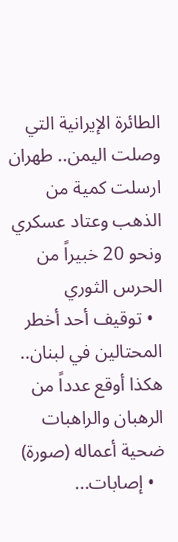الطائرة الإيرانية التي وصلت اليمن.. طهران ارسلت كمية من الذهب وعتاد عسكري ونحو 20 خبيراً من الحرس الثوري
  • توقيف أحد أخطر المحتالين في لبنان.. هكذا أوقع عدداً من الرهبان والراهبات ضحية أعماله (صورة)
  • إصابات...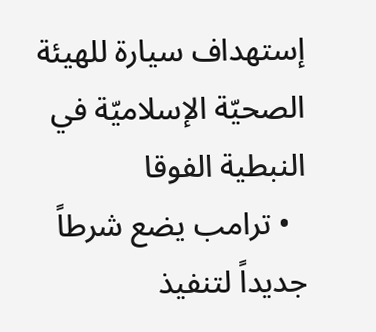إستهداف سيارة للهيئة الصحيّة الإسلاميّة في النبطية الفوقا
  • ترامب يضع شرطاً جديداً لتنفيذ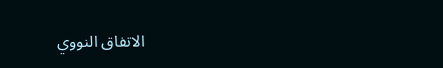الاتفاق النووي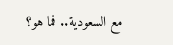مع السعودية.. فما هو؟